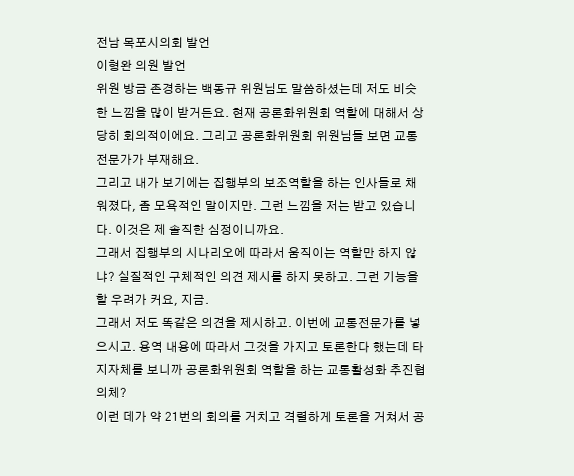전남 목포시의회 발언
이형완 의원 발언
위원 방금 존경하는 백동규 위원님도 말씀하셨는데 저도 비슷한 느낌을 많이 받거든요. 현재 공론화위원회 역할에 대해서 상당히 회의적이에요. 그리고 공론화위원회 위원님들 보면 교통전문가가 부재해요.
그리고 내가 보기에는 집행부의 보조역할을 하는 인사들로 채워졌다, 좀 모욕적인 말이지만. 그런 느낌을 저는 받고 있습니다. 이것은 제 솔직한 심정이니까요.
그래서 집행부의 시나리오에 따라서 움직이는 역할만 하지 않냐? 실질적인 구체적인 의견 제시를 하지 못하고. 그런 기능을 할 우려가 커요, 지금.
그래서 저도 똑같은 의견을 제시하고. 이번에 교통전문가를 넣으시고. 용역 내용에 따라서 그것을 가지고 토론한다 했는데 타 지자체를 보니까 공론화위원회 역할을 하는 교통활성화 추진협의체?
이런 데가 약 21번의 회의를 거치고 격렬하게 토론을 거쳐서 공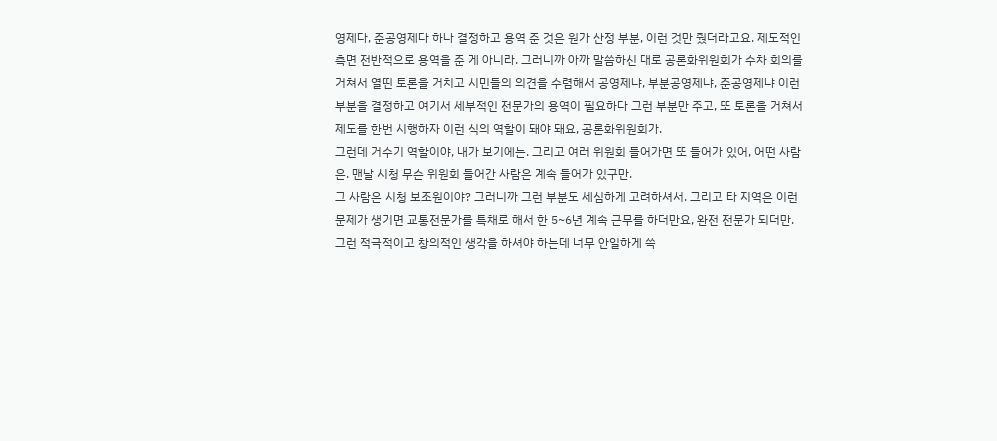영제다, 준공영제다 하나 결정하고 용역 준 것은 원가 산정 부분, 이런 것만 줬더라고요. 제도적인 측면 전반적으로 용역을 준 게 아니라. 그러니까 아까 말씀하신 대로 공론화위원회가 수차 회의를 거쳐서 열띤 토론을 거치고 시민들의 의견을 수렴해서 공영제냐, 부분공영제냐, 준공영제냐 이런 부분을 결정하고 여기서 세부적인 전문가의 용역이 필요하다 그런 부분만 주고, 또 토론을 거쳐서 제도를 한번 시행하자 이런 식의 역할이 돼야 돼요, 공론화위원회가.
그런데 거수기 역할이야, 내가 보기에는. 그리고 여러 위원회 들어가면 또 들어가 있어, 어떤 사람은. 맨날 시청 무슨 위원회 들어간 사람은 계속 들어가 있구만.
그 사람은 시청 보조원이야? 그러니까 그런 부분도 세심하게 고려하셔서. 그리고 타 지역은 이런 문제가 생기면 교통전문가를 특채로 해서 한 5~6년 계속 근무를 하더만요, 완전 전문가 되더만.
그런 적극적이고 창의적인 생각을 하셔야 하는데 너무 안일하게 쓱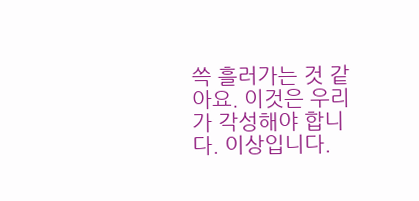쓱 흘러가는 것 같아요. 이것은 우리가 각성해야 합니다. 이상입니다.